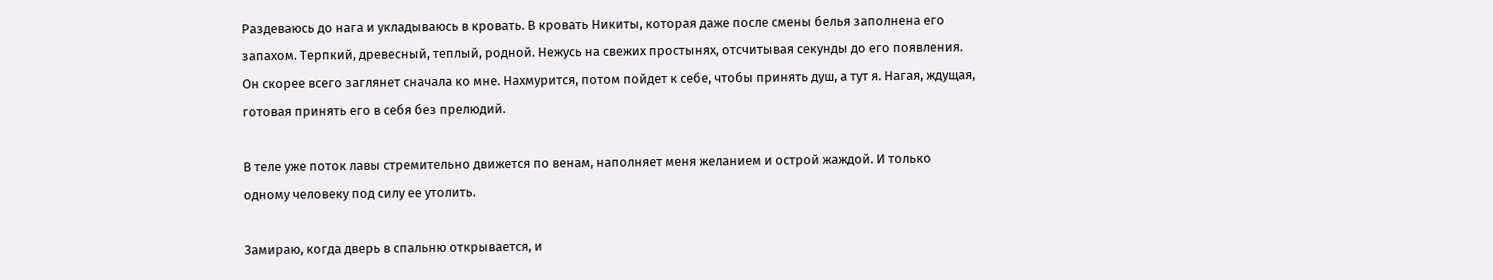Раздеваюсь до нага и укладываюсь в кровать. В кровать Никиты, которая даже после смены белья заполнена его запахом. Терпкий, древесный, теплый, родной. Нежусь на свежих простынях, отсчитывая секунды до его появления. Он скорее всего заглянет сначала ко мне. Нахмурится, потом пойдет к себе, чтобы принять душ, а тут я. Нагая, ждущая, готовая принять его в себя без прелюдий.

В теле уже поток лавы стремительно движется по венам, наполняет меня желанием и острой жаждой. И только одному человеку под силу ее утолить.

Замираю, когда дверь в спальню открывается, и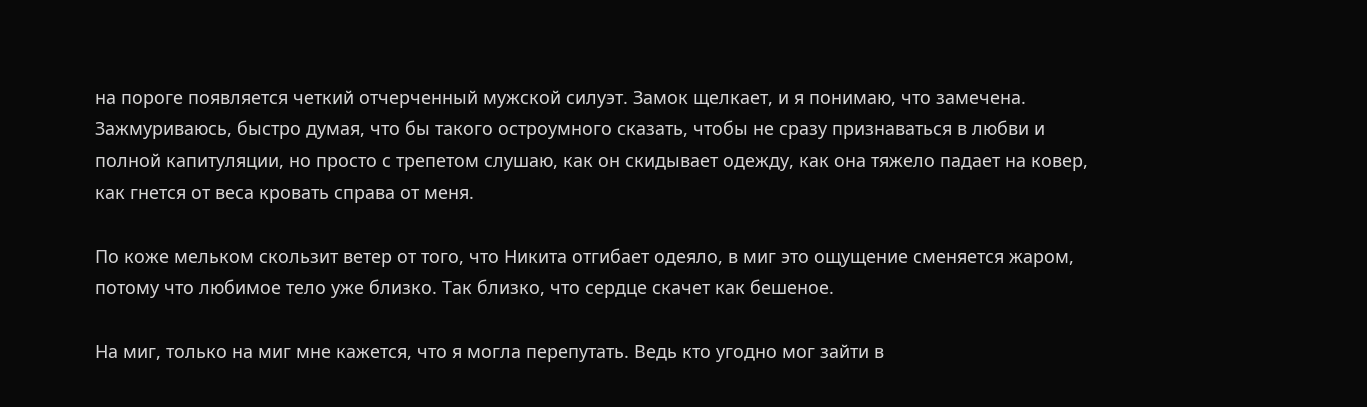на пороге появляется четкий отчерченный мужской силуэт. Замок щелкает, и я понимаю, что замечена. Зажмуриваюсь, быстро думая, что бы такого остроумного сказать, чтобы не сразу признаваться в любви и полной капитуляции, но просто с трепетом слушаю, как он скидывает одежду, как она тяжело падает на ковер, как гнется от веса кровать справа от меня.

По коже мельком скользит ветер от того, что Никита отгибает одеяло, в миг это ощущение сменяется жаром, потому что любимое тело уже близко. Так близко, что сердце скачет как бешеное.

На миг, только на миг мне кажется, что я могла перепутать. Ведь кто угодно мог зайти в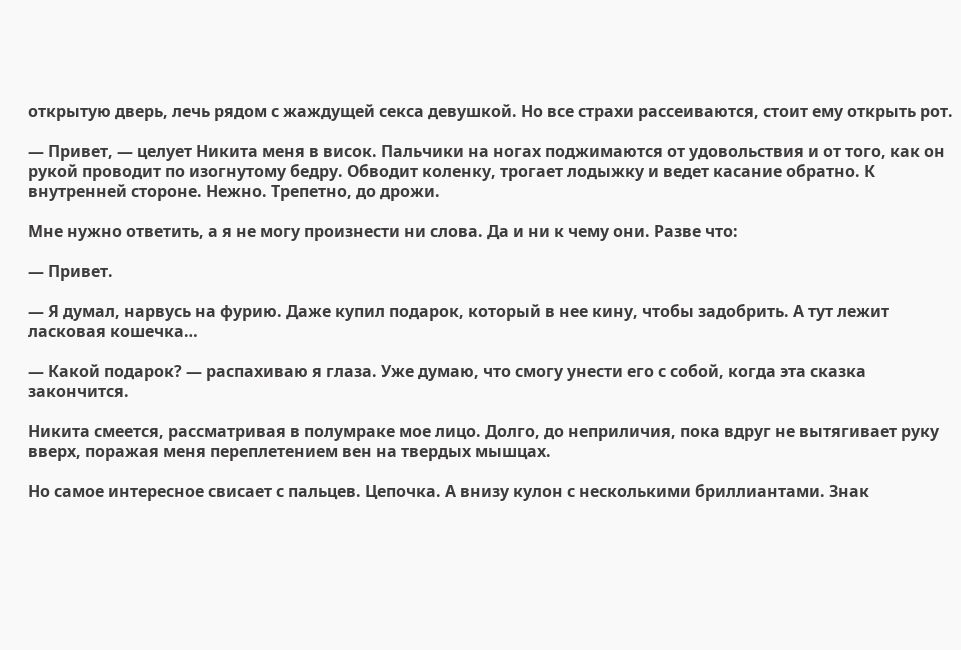открытую дверь, лечь рядом с жаждущей секса девушкой. Но все страхи рассеиваются, стоит ему открыть рот.

— Привет, — целует Никита меня в висок. Пальчики на ногах поджимаются от удовольствия и от того, как он рукой проводит по изогнутому бедру. Обводит коленку, трогает лодыжку и ведет касание обратно. К внутренней стороне. Нежно. Трепетно, до дрожи.

Мне нужно ответить, а я не могу произнести ни слова. Да и ни к чему они. Разве что:

— Привет.

— Я думал, нарвусь на фурию. Даже купил подарок, который в нее кину, чтобы задобрить. А тут лежит ласковая кошечка…

— Какой подарок? — распахиваю я глаза. Уже думаю, что смогу унести его с собой, когда эта сказка закончится.

Никита смеется, рассматривая в полумраке мое лицо. Долго, до неприличия, пока вдруг не вытягивает руку вверх, поражая меня переплетением вен на твердых мышцах.

Но самое интересное свисает с пальцев. Цепочка. А внизу кулон с несколькими бриллиантами. Знак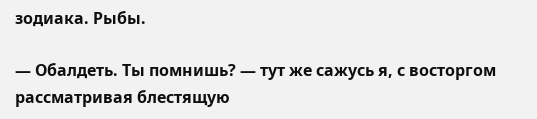зодиака. Рыбы.

— Обалдеть. Ты помнишь? — тут же сажусь я, с восторгом рассматривая блестящую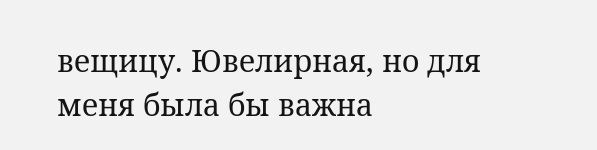вещицу. Ювелирная, но для меня была бы важна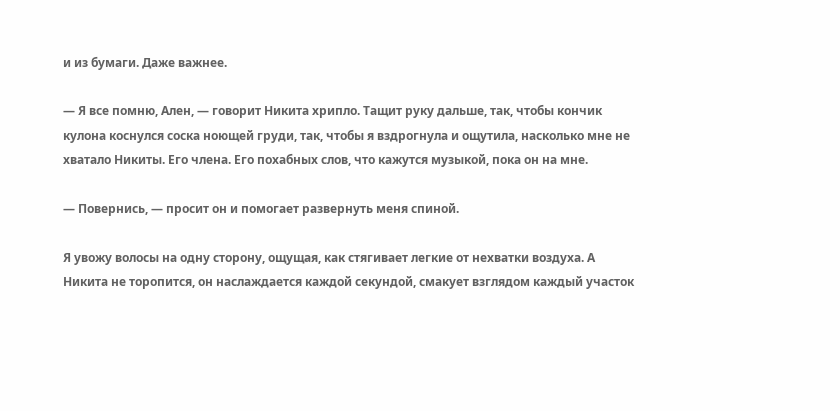и из бумаги. Даже важнее.

— Я все помню, Ален, — говорит Никита хрипло. Тащит руку дальше, так, чтобы кончик кулона коснулся соска ноющей груди, так, чтобы я вздрогнула и ощутила, насколько мне не хватало Никиты. Его члена. Его похабных слов, что кажутся музыкой, пока он на мне.

— Повернись, — просит он и помогает развернуть меня спиной.

Я увожу волосы на одну сторону, ощущая, как стягивает легкие от нехватки воздуха. А Никита не торопится, он наслаждается каждой секундой, смакует взглядом каждый участок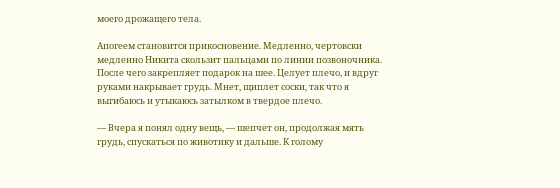моего дрожащего тела.

Апогеем становится прикосновение. Медленно, чертовски медленно Никита скользит пальцами по линии позвоночника. После чего закрепляет подарок на шее. Целует плечо, и вдруг руками накрывает грудь. Мнет, щиплет соски, так что я выгибаюсь и утыкаюсь затылком в твердое плечо.

— Вчера я понял одну вещь, — шепчет он, продолжая мять грудь, спускаться по животику и дальше. К голому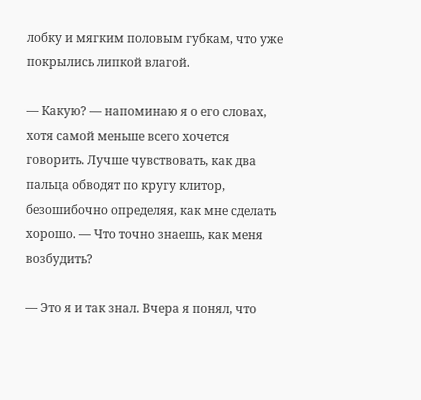лобку и мягким половым губкам, что уже покрылись липкой влагой.

— Какую? — напоминаю я о его словах, хотя самой меньше всего хочется говорить. Лучше чувствовать, как два пальца обводят по кругу клитор, безошибочно определяя, как мне сделать хорошо. — Что точно знаешь, как меня возбудить?

— Это я и так знал. Вчера я понял, что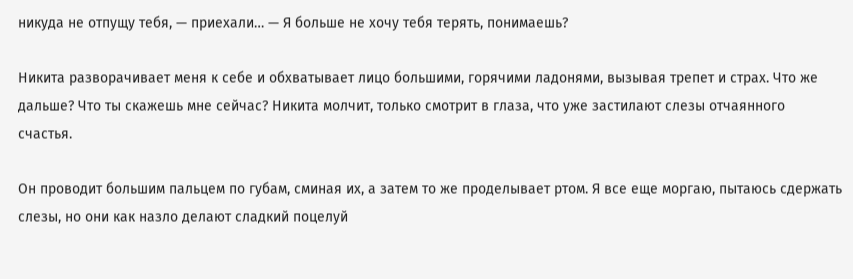никуда не отпущу тебя, — приехали… — Я больше не хочу тебя терять, понимаешь?

Никита разворачивает меня к себе и обхватывает лицо большими, горячими ладонями, вызывая трепет и страх. Что же дальше? Что ты скажешь мне сейчас? Никита молчит, только смотрит в глаза, что уже застилают слезы отчаянного счастья.

Он проводит большим пальцем по губам, сминая их, а затем то же проделывает ртом. Я все еще моргаю, пытаюсь сдержать слезы, но они как назло делают сладкий поцелуй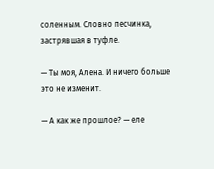соленным. Словно песчинка, застрявшая в туфле.

— Ты моя, Алена. И ничего больше это не изменит.

— А как же прошлое? — еле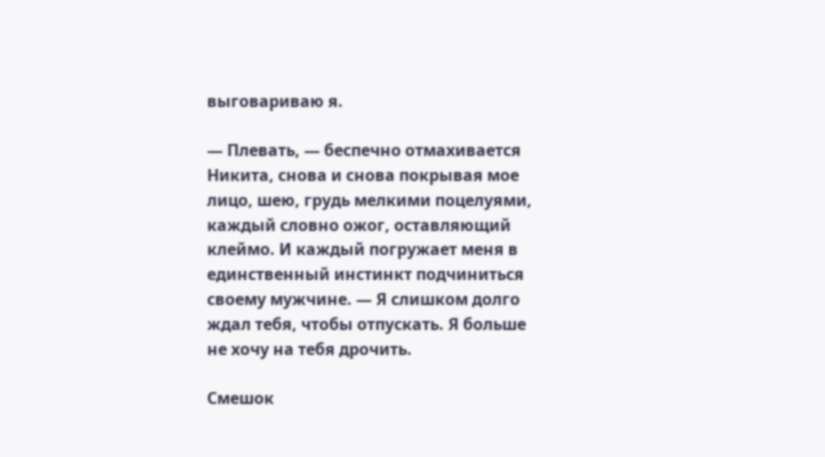выговариваю я.

— Плевать, — беспечно отмахивается Никита, снова и снова покрывая мое лицо, шею, грудь мелкими поцелуями, каждый словно ожог, оставляющий клеймо. И каждый погружает меня в единственный инстинкт подчиниться своему мужчине. — Я слишком долго ждал тебя, чтобы отпускать. Я больше не хочу на тебя дрочить.

Смешок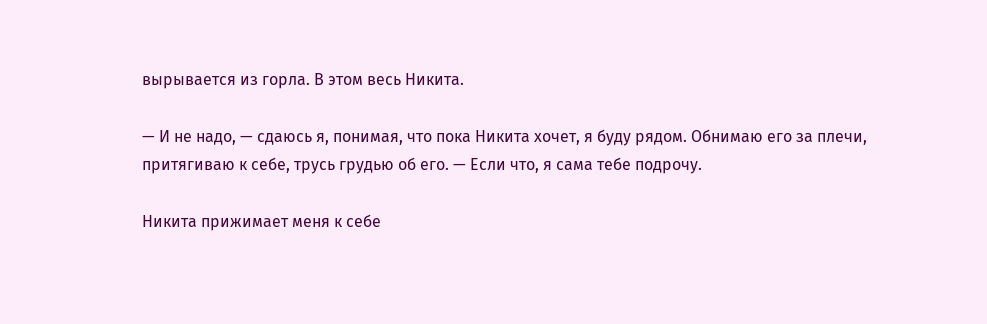вырывается из горла. В этом весь Никита.

— И не надо, — сдаюсь я, понимая, что пока Никита хочет, я буду рядом. Обнимаю его за плечи, притягиваю к себе, трусь грудью об его. — Если что, я сама тебе подрочу.

Никита прижимает меня к себе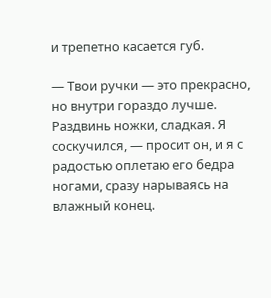и трепетно касается губ.

— Твои ручки — это прекрасно, но внутри гораздо лучше. Раздвинь ножки, сладкая. Я соскучился, — просит он, и я с радостью оплетаю его бедра ногами, сразу нарываясь на влажный конец.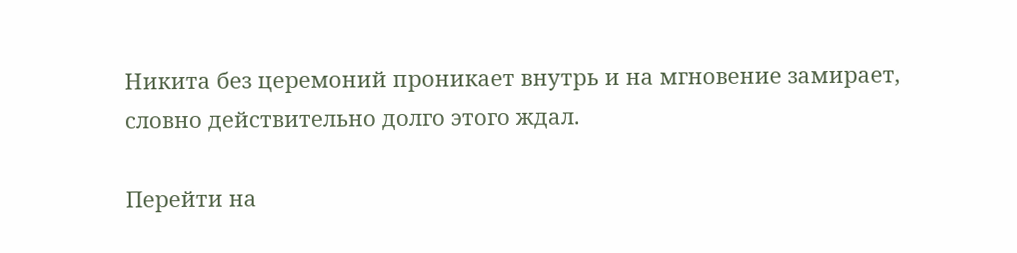Никита без церемоний проникает внутрь и на мгновение замирает, словно действительно долго этого ждал.

Перейти на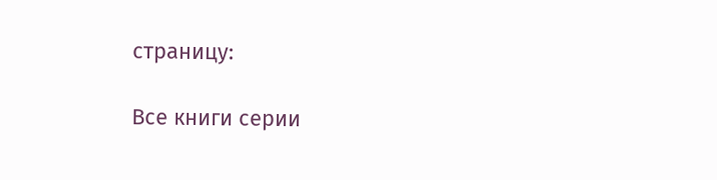страницу:

Все книги серии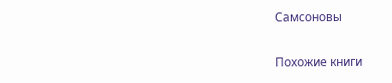Самсоновы

Похожие книги